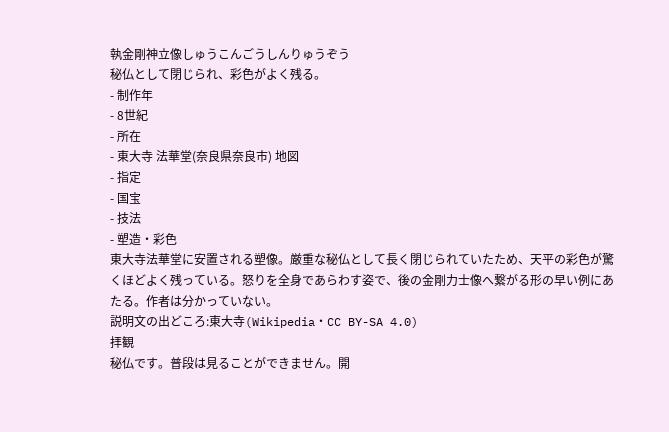執金剛神立像しゅうこんごうしんりゅうぞう
秘仏として閉じられ、彩色がよく残る。
- 制作年
- 8世紀
- 所在
- 東大寺 法華堂(奈良県奈良市) 地図
- 指定
- 国宝
- 技法
- 塑造・彩色
東大寺法華堂に安置される塑像。厳重な秘仏として長く閉じられていたため、天平の彩色が驚くほどよく残っている。怒りを全身であらわす姿で、後の金剛力士像へ繋がる形の早い例にあたる。作者は分かっていない。
説明文の出どころ:東大寺(Wikipedia・CC BY-SA 4.0)
拝観
秘仏です。普段は見ることができません。開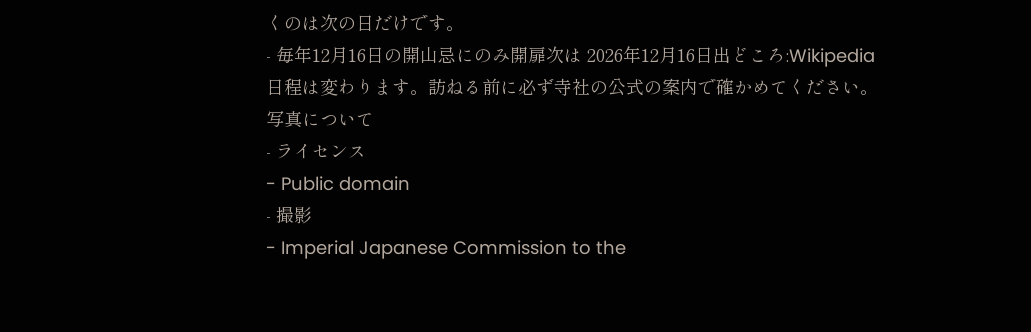くのは次の日だけです。
- 毎年12月16日の開山忌にのみ開扉次は 2026年12月16日出どころ:Wikipedia
日程は変わります。訪ねる前に必ず寺社の公式の案内で確かめてください。
写真について
- ライセンス
- Public domain
- 撮影
- Imperial Japanese Commission to the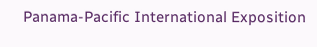Panama-Pacific International Exposition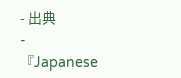- 出典
- 『Japanese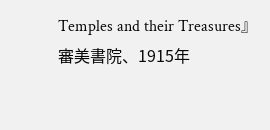Temples and their Treasures』審美書院、1915年